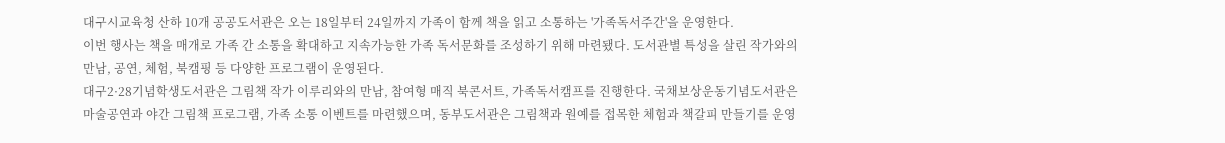대구시교육청 산하 10개 공공도서관은 오는 18일부터 24일까지 가족이 함께 책을 읽고 소통하는 '가족독서주간'을 운영한다.
이번 행사는 책을 매개로 가족 간 소통을 확대하고 지속가능한 가족 독서문화를 조성하기 위해 마련됐다. 도서관별 특성을 살린 작가와의 만남, 공연, 체험, 북캠핑 등 다양한 프로그램이 운영된다.
대구2·28기념학생도서관은 그림책 작가 이루리와의 만남, 참여형 매직 북콘서트, 가족독서캠프를 진행한다. 국채보상운동기념도서관은 마술공연과 야간 그림책 프로그램, 가족 소통 이벤트를 마련했으며, 동부도서관은 그림책과 원예를 접목한 체험과 책갈피 만들기를 운영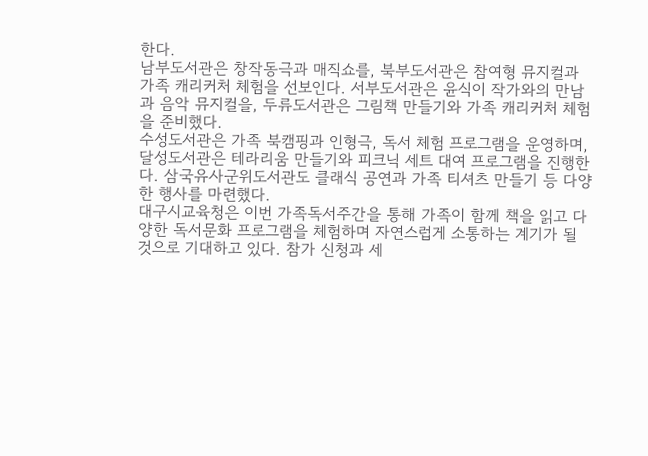한다.
남부도서관은 창작동극과 매직쇼를, 북부도서관은 참여형 뮤지컬과 가족 캐리커처 체험을 선보인다. 서부도서관은 윤식이 작가와의 만남과 음악 뮤지컬을, 두류도서관은 그림책 만들기와 가족 캐리커처 체험을 준비했다.
수성도서관은 가족 북캠핑과 인형극, 독서 체험 프로그램을 운영하며, 달성도서관은 테라리움 만들기와 피크닉 세트 대여 프로그램을 진행한다. 삼국유사군위도서관도 클래식 공연과 가족 티셔츠 만들기 등 다양한 행사를 마련했다.
대구시교육청은 이번 가족독서주간을 통해 가족이 함께 책을 읽고 다양한 독서문화 프로그램을 체험하며 자연스럽게 소통하는 계기가 될 것으로 기대하고 있다. 참가 신청과 세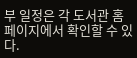부 일정은 각 도서관 홈페이지에서 확인할 수 있다.